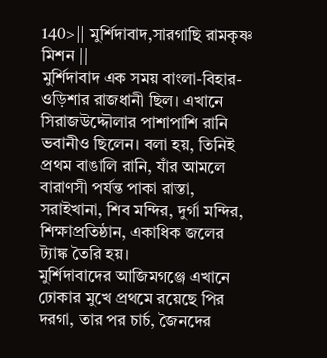140>|| মুর্শিদাবাদ,সারগাছি রামকৃষ্ণ মিশন ||
মুর্শিদাবাদ এক সময় বাংলা-বিহার-ওড়িশার রাজধানী ছিল। এখানে সিরাজউদ্দৌলার পাশাপাশি রানি ভবানীও ছিলেন। বলা হয়, তিনিই প্রথম বাঙালি রানি, যাঁর আমলে বারাণসী পর্যন্ত পাকা রাস্তা, সরাইখানা, শিব মন্দির, দুর্গা মন্দির, শিক্ষাপ্রতিষ্ঠান, একাধিক জলের ট্যাঙ্ক তৈরি হয়।
মুর্শিদাবাদের আজিমগঞ্জে এখানে ঢোকার মুখে প্রথমে রয়েছে পির দরগা, তার পর চার্চ, জৈনদের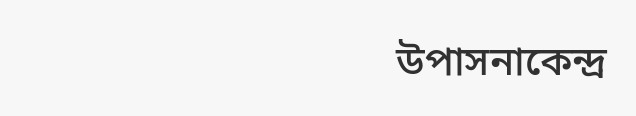উপাসনাকেন্দ্র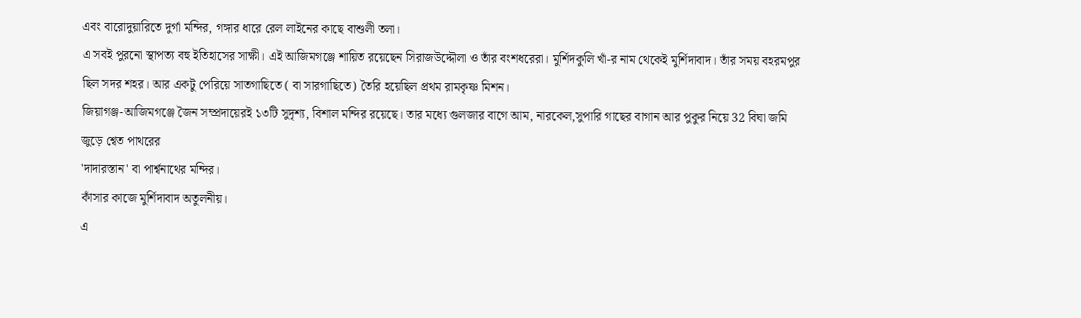এবং বারোদুয়ারিতে দুর্গা মন্দির, গঙ্গার ধারে রেল লাইনের কাছে বাশুলী তলা।
এ সবই পুরনো স্থাপত্য বহু ইতিহাসের সাক্ষী। এই আজিমগঞ্জে শায়িত রয়েছেন সিরাজউদ্দৌলা ও তাঁর বংশধরেরা। মুর্শিদকুলি খাঁ-র নাম থেকেই মুর্শিদাবাদ। তাঁর সময় বহরমপুর ছিল সদর শহর। আর একটু পেরিয়ে সাতগাছিতে ( বা সারগাছিতে) তৈরি হয়েছিল প্রথম রামকৃষ্ণ মিশন।
জিয়াগঞ্জ-আজিমগঞ্জে জৈন সম্প্রদায়েরই ১৩টি সুদৃশ্য, বিশাল মন্দির রয়েছে। তার মধ্যে গুলজার বাগে আম, নারকেল,সুপারি গাছের বাগান আর পুকুর নিয়ে 32 বিঘা জমি জুড়ে শ্বেত পাথরের
'দাদারস্তান' বা পার্শ্বনাথের মন্দির।
কাঁসার কাজে মুর্শিদাবাদ অতুলনীয়।
এ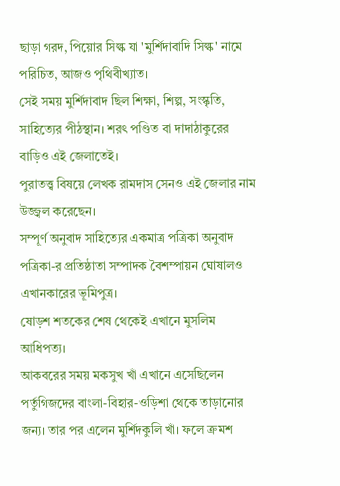ছাড়া গরদ, পিয়োর সিল্ক যা 'মুর্শিদাবাদি সিল্ক' নামে পরিচিত, আজও পৃথিবীখ্যাত।
সেই সময় মুর্শিদাবাদ ছিল শিক্ষা, শিল্প, সংস্কৃতি, সাহিত্যের পীঠস্থান। শরৎ পণ্ডিত বা দাদাঠাকুরের বাড়িও এই জেলাতেই।
পুরাতত্ত্ব বিষয়ে লেখক রামদাস সেনও এই জেলার নাম উজ্জ্বল করেছেন।
সম্পূর্ণ অনুবাদ সাহিত্যের একমাত্র পত্রিকা অনুবাদ পত্রিকা-র প্রতিষ্ঠাতা সম্পাদক বৈশম্পায়ন ঘোষালও এখানকারের ভূমিপুত্র।
ষোড়শ শতকের শেষ থেকেই এখানে মুসলিম আধিপত্য।
আকবরের সময় মকসুখ খাঁ এখানে এসেছিলেন পর্তুগিজদের বাংলা-বিহার-ওড়িশা থেকে তাড়ানোর জন্য। তার পর এলেন মুর্শিদকুলি খাঁ। ফলে ক্রমশ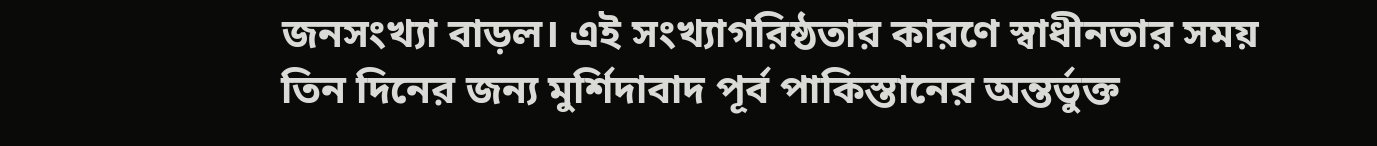জনসংখ্যা বাড়ল। এই সংখ্যাগরিষ্ঠতার কারণে স্বাধীনতার সময় তিন দিনের জন্য মুর্শিদাবাদ পূর্ব পাকিস্তানের অন্তর্ভুক্ত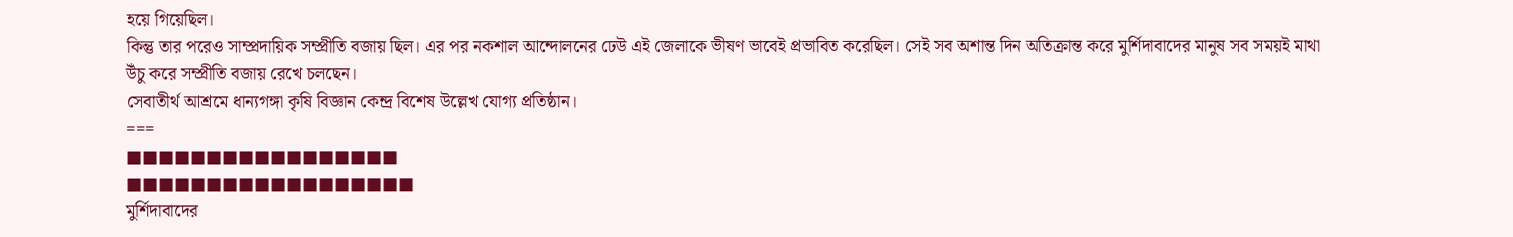হয়ে গিয়েছিল।
কিন্তু তার পরেও সাম্প্রদায়িক সম্প্রীতি বজায় ছিল। এর পর নকশাল আন্দোলনের ঢেউ এই জেলাকে ভীষণ ভাবেই প্রভাবিত করেছিল। সেই সব অশান্ত দিন অতিক্রান্ত করে মুর্শিদাবাদের মানুষ সব সময়ই মাথা উঁচু করে সম্প্রীতি বজায় রেখে চলছেন।
সেবাতীর্থ আশ্রমে ধান্যগঙ্গা কৃষি বিজ্ঞান কেন্দ্র বিশেষ উল্লেখ যোগ্য প্রতিষ্ঠান।
===
■■■■■■■■■■■■■■■■■
■■■■■■■■■■■■■■■■■■
মুর্শিদাবাদের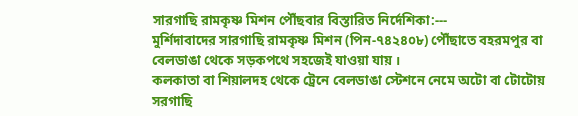সারগাছি রামকৃষ্ণ মিশন পৌঁছবার বিস্তারিত নির্দেশিকা:---
মুর্শিদাবাদের সারগাছি রামকৃষ্ণ মিশন (পিন-৭৪২৪০৮) পৌঁছাতে বহরমপুর বা বেলডাঙা থেকে সড়কপথে সহজেই যাওয়া যায় ।
কলকাতা বা শিয়ালদহ থেকে ট্রেনে বেলডাঙা স্টেশনে নেমে অটো বা টোটোয় সরগাছি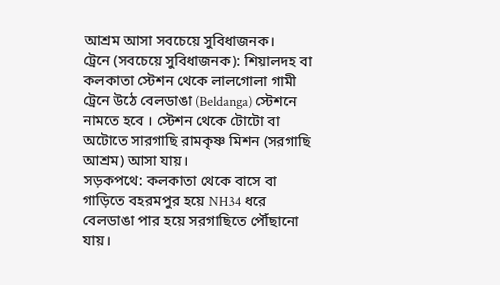আশ্রম আসা সবচেয়ে সুবিধাজনক।
ট্রেনে (সবচেয়ে সুবিধাজনক): শিয়ালদহ বা কলকাতা স্টেশন থেকে লালগোলা গামী ট্রেনে উঠে বেলডাঙা (Beldanga) স্টেশনে নামতে হবে । স্টেশন থেকে টোটো বা অটোতে সারগাছি রামকৃষ্ণ মিশন (সরগাছি আশ্রম) আসা যায়।
সড়কপথে: কলকাতা থেকে বাসে বা গাড়িতে বহরমপুর হয়ে NH34 ধরে বেলডাঙা পার হয়ে সরগাছিতে পৌঁছানো যায়।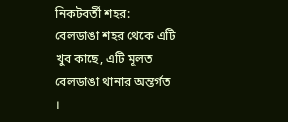নিকটবর্তী শহর: বেলডাঙা শহর থেকে এটি খুব কাছে, এটি মূলত বেলডাঙা থানার অন্তর্গত ।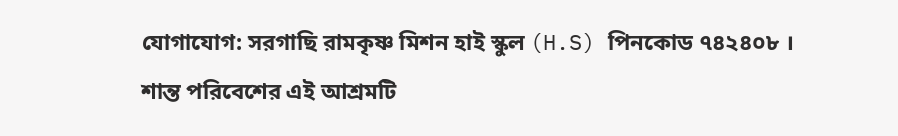যোগাযোগ: সরগাছি রামকৃষ্ণ মিশন হাই স্কুল (H.S) পিনকোড ৭৪২৪০৮ ।
শান্ত পরিবেশের এই আশ্রমটি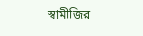স্বামীজির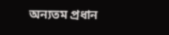অন্যতম প্রধান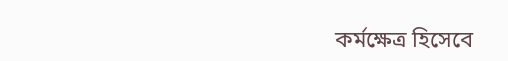কর্মক্ষেত্র হিসেবে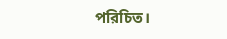পরিচিত।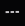===